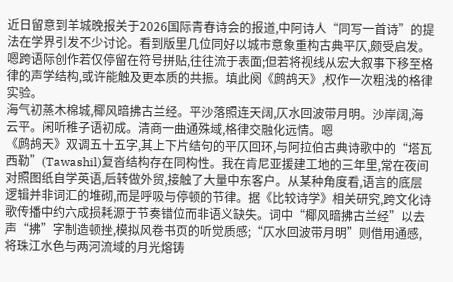近日留意到羊城晚报关于2026国际青春诗会的报道,中阿诗人“同写一首诗”的提法在学界引发不少讨论。看到版里几位同好以城市意象重构古典平仄,颇受启发。嗯跨语际创作若仅停留在符号拼贴,往往流于表面;但若将视线从宏大叙事下移至格律的声学结构,或许能触及更本质的共振。填此阕《鹧鸪天》,权作一次粗浅的格律实验。
海气初蒸木棉城,椰风暗拂古兰经。平沙落照连天阔,仄水回波带月明。沙岸阔,海云平。闲听稚子语初成。清商一曲通殊域,格律交融化远情。嗯
《鹧鸪天》双调五十五字,其上下片结句的平仄回环,与阿拉伯古典诗歌中的“塔瓦西勒”(Tawashil)复沓结构存在同构性。我在肯尼亚援建工地的三年里,常在夜间对照图纸自学英语,后转做外贸,接触了大量中东客户。从某种角度看,语言的底层逻辑并非词汇的堆砌,而是呼吸与停顿的节律。据《比较诗学》相关研究,跨文化诗歌传播中约六成损耗源于节奏错位而非语义缺失。词中“椰风暗拂古兰经”以去声“拂”字制造顿挫,模拟风卷书页的听觉质感;“仄水回波带月明”则借用通感,将珠江水色与两河流域的月光熔铸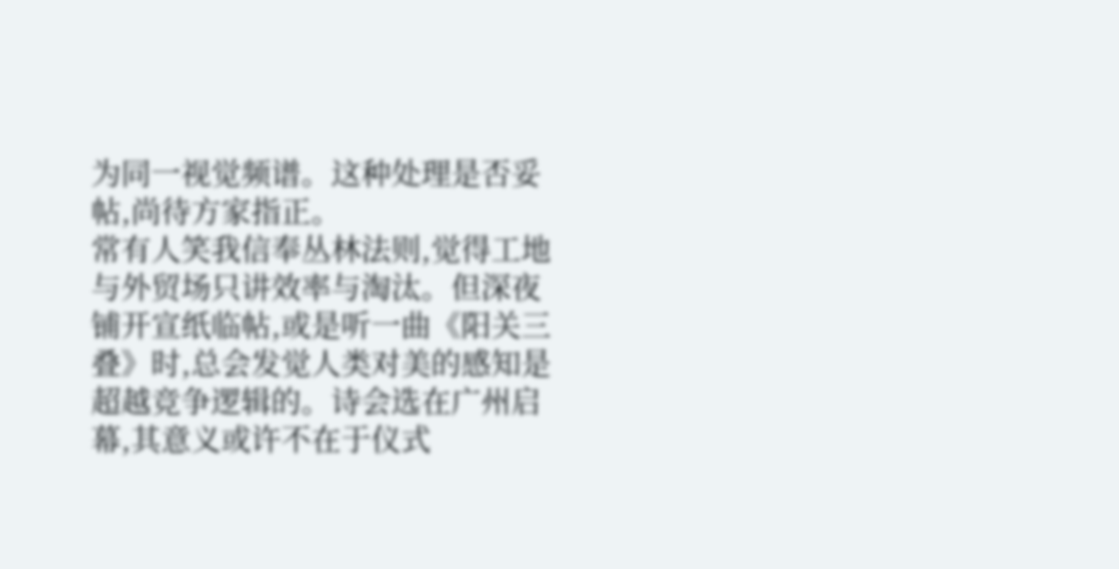为同一视觉频谱。这种处理是否妥帖,尚待方家指正。
常有人笑我信奉丛林法则,觉得工地与外贸场只讲效率与淘汰。但深夜铺开宣纸临帖,或是听一曲《阳关三叠》时,总会发觉人类对美的感知是超越竞争逻辑的。诗会选在广州启幕,其意义或许不在于仪式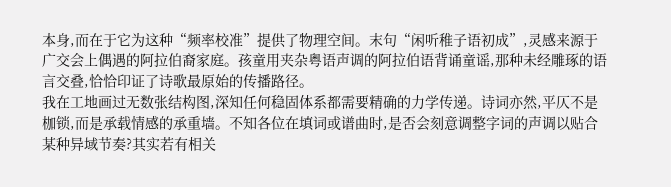本身,而在于它为这种“频率校准”提供了物理空间。末句“闲听稚子语初成”,灵感来源于广交会上偶遇的阿拉伯裔家庭。孩童用夹杂粤语声调的阿拉伯语背诵童谣,那种未经雕琢的语言交叠,恰恰印证了诗歌最原始的传播路径。
我在工地画过无数张结构图,深知任何稳固体系都需要精确的力学传递。诗词亦然,平仄不是枷锁,而是承载情感的承重墙。不知各位在填词或谱曲时,是否会刻意调整字词的声调以贴合某种异域节奏?其实若有相关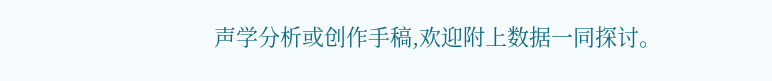声学分析或创作手稿,欢迎附上数据一同探讨。